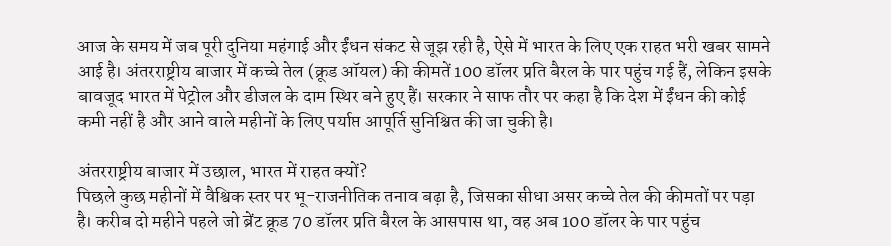आज के समय में जब पूरी दुनिया महंगाई और ईंधन संकट से जूझ रही है, ऐसे में भारत के लिए एक राहत भरी खबर सामने आई है। अंतरराष्ट्रीय बाजार में कच्चे तेल (क्रूड ऑयल) की कीमतें 100 डॉलर प्रति बैरल के पार पहुंच गई हैं, लेकिन इसके बावजूद भारत में पेट्रोल और डीजल के दाम स्थिर बने हुए हैं। सरकार ने साफ तौर पर कहा है कि देश में ईंधन की कोई कमी नहीं है और आने वाले महीनों के लिए पर्याप्त आपूर्ति सुनिश्चित की जा चुकी है।

अंतरराष्ट्रीय बाजार में उछाल, भारत में राहत क्यों?
पिछले कुछ महीनों में वैश्विक स्तर पर भू-राजनीतिक तनाव बढ़ा है, जिसका सीधा असर कच्चे तेल की कीमतों पर पड़ा है। करीब दो महीने पहले जो ब्रेंट क्रूड 70 डॉलर प्रति बैरल के आसपास था, वह अब 100 डॉलर के पार पहुंच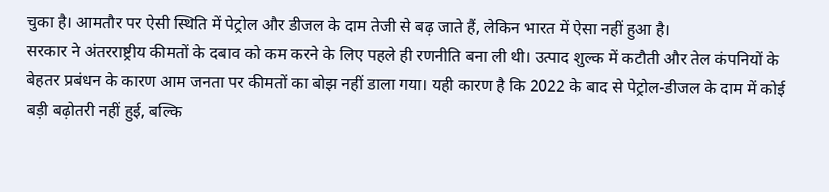चुका है। आमतौर पर ऐसी स्थिति में पेट्रोल और डीजल के दाम तेजी से बढ़ जाते हैं, लेकिन भारत में ऐसा नहीं हुआ है।
सरकार ने अंतरराष्ट्रीय कीमतों के दबाव को कम करने के लिए पहले ही रणनीति बना ली थी। उत्पाद शुल्क में कटौती और तेल कंपनियों के बेहतर प्रबंधन के कारण आम जनता पर कीमतों का बोझ नहीं डाला गया। यही कारण है कि 2022 के बाद से पेट्रोल-डीजल के दाम में कोई बड़ी बढ़ोतरी नहीं हुई, बल्कि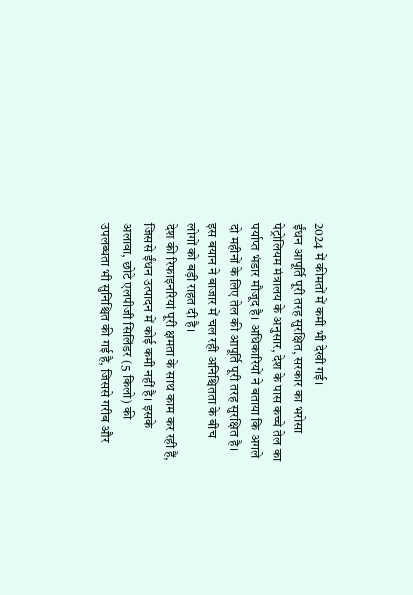2024 में कीमतों में कमी भी देखी गई।
ईंधन आपूर्ति पूरी तरह सुरक्षित, सरकार का भरोसा
पेट्रोलियम मंत्रालय के अनुसार, देश के पास कच्चे तेल का पर्याप्त भंडार मौजूद है। अधिकारियों ने बताया कि अगले दो महीनों के लिए तेल की आपूर्ति पूरी तरह सुरक्षित है। इस बयान ने बाजार में चल रही अनिश्चितता के बीच लोगों को बड़ी राहत दी है।
देश की रिफाइनरियां पूरी क्षमता के साथ काम कर रही हैं, जिससे ईंधन उत्पादन में कोई कमी नहीं है। इसके अलावा, छोटे एलपीजी सिलिंडर (5 किलो) की उपलब्धता भी सुनिश्चित की गई है, जिससे गरीब और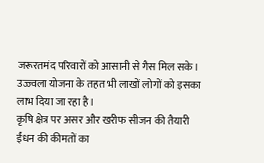जरूरतमंद परिवारों को आसानी से गैस मिल सके। उज्ज्वला योजना के तहत भी लाखों लोगों को इसका लाभ दिया जा रहा है।
कृषि क्षेत्र पर असर और खरीफ सीजन की तैयारी
ईंधन की कीमतों का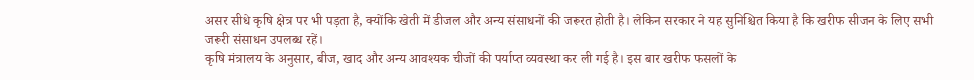असर सीधे कृषि क्षेत्र पर भी पड़ता है, क्योंकि खेती में डीजल और अन्य संसाधनों की जरूरत होती है। लेकिन सरकार ने यह सुनिश्चित किया है कि खरीफ सीजन के लिए सभी जरूरी संसाधन उपलब्ध रहें।
कृषि मंत्रालय के अनुसार, बीज, खाद और अन्य आवश्यक चीजों की पर्याप्त व्यवस्था कर ली गई है। इस बार खरीफ फसलों के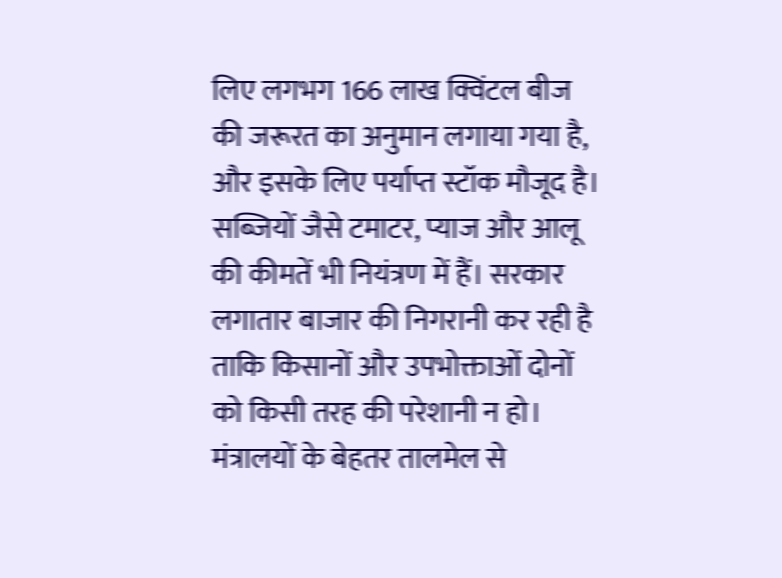लिए लगभग 166 लाख क्विंटल बीज की जरूरत का अनुमान लगाया गया है, और इसके लिए पर्याप्त स्टॉक मौजूद है।
सब्जियों जैसे टमाटर, प्याज और आलू की कीमतें भी नियंत्रण में हैं। सरकार लगातार बाजार की निगरानी कर रही है ताकि किसानों और उपभोक्ताओं दोनों को किसी तरह की परेशानी न हो।
मंत्रालयों के बेहतर तालमेल से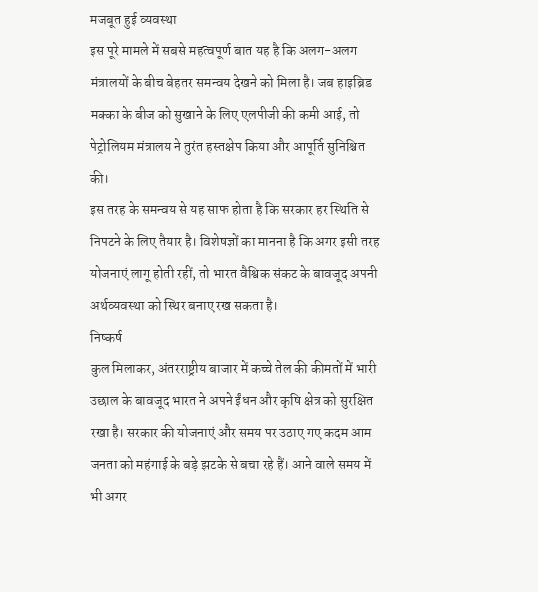मजबूत हुई व्यवस्था
इस पूरे मामले में सबसे महत्वपूर्ण बात यह है कि अलग-अलग मंत्रालयों के बीच बेहतर समन्वय देखने को मिला है। जब हाइब्रिड मक्का के बीज को सुखाने के लिए एलपीजी की कमी आई, तो पेट्रोलियम मंत्रालय ने तुरंत हस्तक्षेप किया और आपूर्ति सुनिश्चित की।
इस तरह के समन्वय से यह साफ होता है कि सरकार हर स्थिति से निपटने के लिए तैयार है। विशेषज्ञों का मानना है कि अगर इसी तरह योजनाएं लागू होती रहीं, तो भारत वैश्विक संकट के बावजूद अपनी अर्थव्यवस्था को स्थिर बनाए रख सकता है।
निष्कर्ष
कुल मिलाकर, अंतरराष्ट्रीय बाजार में कच्चे तेल की कीमतों में भारी उछाल के बावजूद भारत ने अपने ईंधन और कृषि क्षेत्र को सुरक्षित रखा है। सरकार की योजनाएं और समय पर उठाए गए कदम आम जनता को महंगाई के बड़े झटके से बचा रहे हैं। आने वाले समय में भी अगर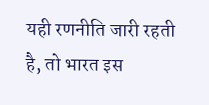यही रणनीति जारी रहती है, तो भारत इस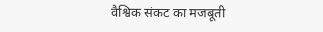वैश्विक संकट का मजबूती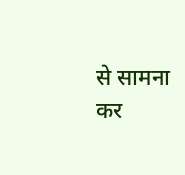से सामना कर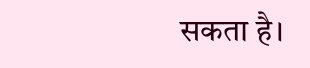सकता है।